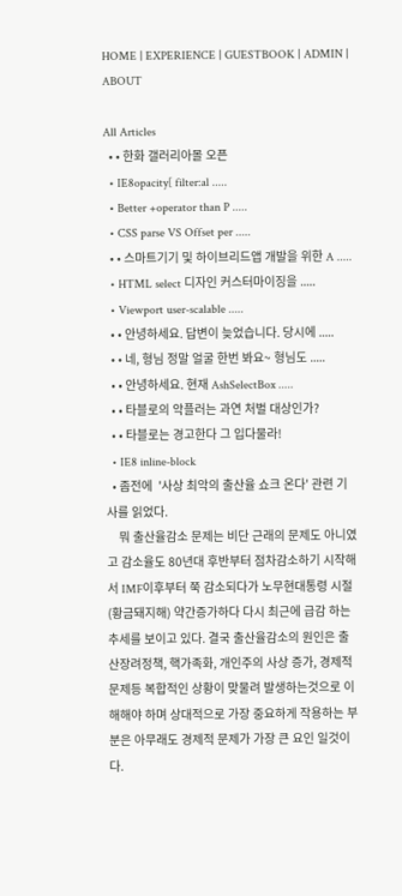HOME | EXPERIENCE | GUESTBOOK | ADMIN | ABOUT

All Articles
  • • 한화 갤러리아몰 오픈
  • IE8opacity[ filter:al .....
  • Better +operator than P .....
  • CSS parse VS Offset per .....
  • • 스마트기기 및 하이브리드앱 개발을 위한 A .....
  • HTML select 디자인 커스터마이징을 .....
  • Viewport user-scalable .....
  • • 안녕하세요. 답변이 늦었습니다. 당시에 .....
  • • 네, 형님 정말 얼굴 한번 봐요~ 형님도 .....
  • • 안녕하세요. 현재 AshSelectBox .....
  • • 타블로의 악플러는 과연 처벌 대상인가?
  • • 타블로는 경고한다 그 입다물라!
  • IE8 inline-block
  • 좀전에  '사상 최악의 출산율 쇼크 온다' 관련 기사를 읽었다.
    뭐 출산율감소 문제는 비단 근래의 문제도 아니였고 감소율도 80년대 후반부터 점차감소하기 시작해서 IMF이후부터 쭉 감소되다가 노무현대통령 시절(황금돼지해) 약간증가하다 다시 최근에 급감 하는 추세를 보이고 있다. 결국 출산율감소의 원인은 출산장려정책, 핵가족화, 개인주의 사상 증가, 경제적문제등 복합적인 상황이 맞물려 발생하는것으로 이해해야 하며 상대적으로 가장 중요하게 작용하는 부분은 아무래도 경제적 문제가 가장 큰 요인 일것이다.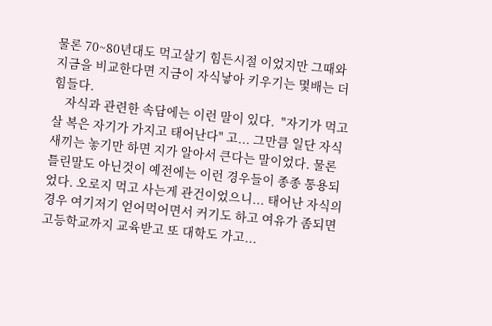물론 70~80년대도 먹고살기 힘든시절 이었지만 그때와 지금을 비교한다면 지금이 자식낳아 키우기는 몇배는 더 힘들다.
    자식과 관련한 속담에는 이런 말이 있다.  "자기가 먹고 살 복은 자기가 가지고 태어난다" 고... 그만큼 일단 자식새끼는 놓기만 하면 지가 알아서 큰다는 말이었다. 물론 틀린말도 아닌것이 예전에는 이런 경우들이 종종 통용되었다. 오로지 먹고 사는게 관건이었으니... 태어난 자식의 경우 여기저기 얻어먹어면서 커기도 하고 여유가 좀되면 고등학교까지 교육받고 또 대학도 가고...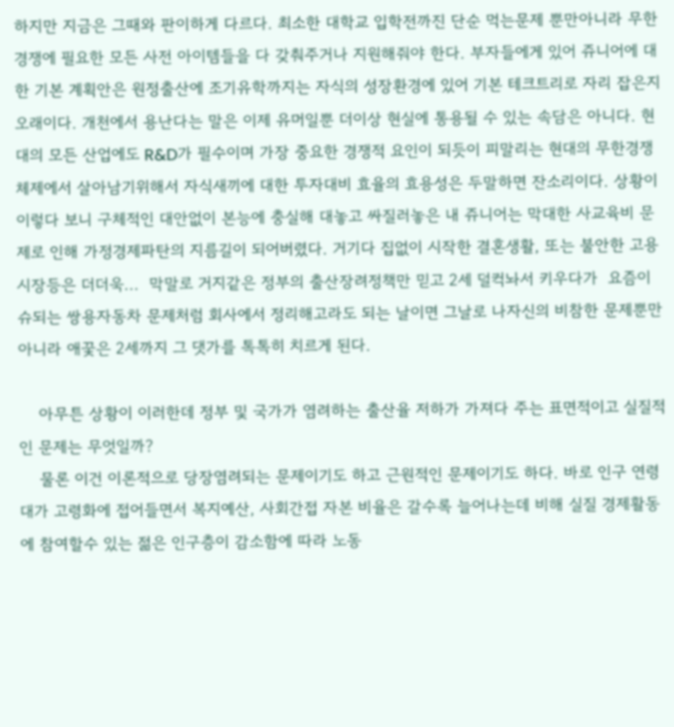하지만 지금은 그때와 판이하게 다르다. 최소한 대학교 입학전까진 단순 먹는문제 뿐만아니라 무한경쟁에 필요한 모든 사전 아이템들을 다 갖춰주거나 지원해줘야 한다. 부자들에게 있어 쥬니어에 대한 기본 계획안은 원정출산에 조기유학까지는 자식의 성장환경에 있어 기본 테크트리로 자리 잡은지 오래이다. 개천에서 용난다는 말은 이제 유머일뿐 더이상 현실에 통용될 수 있는 속담은 아니다. 현대의 모든 산업에도 R&D가 필수이며 가장 중요한 경쟁적 요인이 되듯이 피말리는 현대의 무한경쟁 체제에서 살아남기위해서 자식새끼에 대한 투자대비 효율의 효용성은 두말하면 잔소리이다. 상황이 이렇다 보니 구체적인 대안없이 본능에 충실해 대놓고 싸질러놓은 내 쥬니어는 막대한 사교육비 문제로 인해 가정경제파탄의 지름길이 되어버렸다. 거기다 집없이 시작한 결혼생활, 또는 불안한 고용시장등은 더더욱...  막말로 거지같은 정부의 출산장려정책만 믿고 2세 덜컥놔서 키우다가  요즘이슈되는 쌍용자동차 문제처럼 회사에서 정리해고라도 되는 날이면 그날로 나자신의 비참한 문제뿐만아니라 애꿎은 2세까지 그 댓가를 톡톡히 치르게 된다.

    아무튼 상황이 이러한데 정부 및 국가가 염려하는 출산율 저하가 가져다 주는 표면적이고 실질적인 문제는 무엇일까?
    물론 이건 이론적으로 당장염려되는 문제이기도 하고 근원적인 문제이기도 하다. 바로 인구 연령대가 고령화에 접어들면서 복지예산, 사회간접 자본 비율은 갈수록 늘어나는데 비해 실질 경제활동에 참여할수 있는 젊은 인구층이 감소함에 따라 노동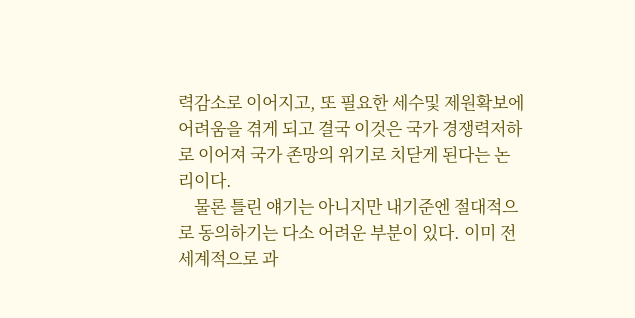력감소로 이어지고, 또 필요한 세수및 제원확보에 어려움을 겪게 되고 결국 이것은 국가 경쟁력저하로 이어져 국가 존망의 위기로 치닫게 된다는 논리이다.
    물론 틀린 얘기는 아니지만 내기준엔 절대적으로 동의하기는 다소 어려운 부분이 있다. 이미 전세계적으로 과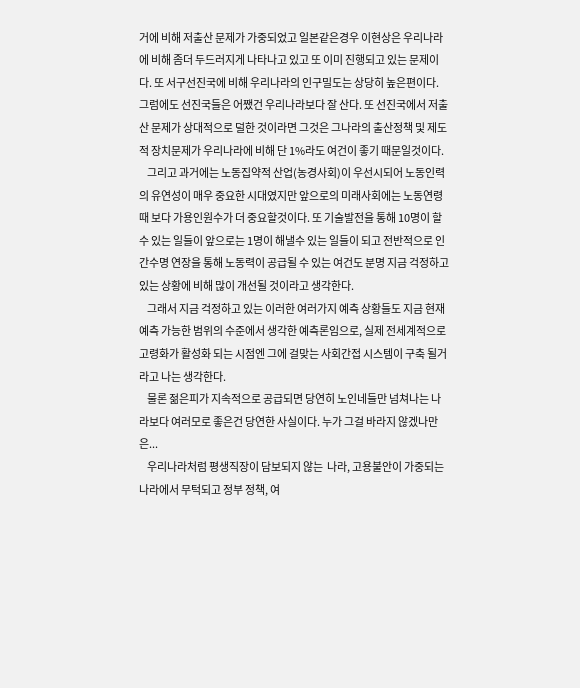거에 비해 저출산 문제가 가중되었고 일본같은경우 이현상은 우리나라에 비해 좀더 두드러지게 나타나고 있고 또 이미 진행되고 있는 문제이다. 또 서구선진국에 비해 우리나라의 인구밀도는 상당히 높은편이다.  그럼에도 선진국들은 어쨌건 우리나라보다 잘 산다. 또 선진국에서 저출산 문제가 상대적으로 덜한 것이라면 그것은 그나라의 출산정책 및 제도적 장치문제가 우리나라에 비해 단 1%라도 여건이 좋기 때문일것이다.
    그리고 과거에는 노동집약적 산업(농경사회)이 우선시되어 노동인력의 유연성이 매우 중요한 시대였지만 앞으로의 미래사회에는 노동연령때 보다 가용인원수가 더 중요할것이다. 또 기술발전을 통해 10명이 할수 있는 일들이 앞으로는 1명이 해낼수 있는 일들이 되고 전반적으로 인간수명 연장을 통해 노동력이 공급될 수 있는 여건도 분명 지금 걱정하고 있는 상황에 비해 많이 개선될 것이라고 생각한다.
    그래서 지금 걱정하고 있는 이러한 여러가지 예측 상황들도 지금 현재 예측 가능한 범위의 수준에서 생각한 예측론임으로, 실제 전세계적으로 고령화가 활성화 되는 시점엔 그에 걸맞는 사회간접 시스템이 구축 될거라고 나는 생각한다.
    물론 젊은피가 지속적으로 공급되면 당연히 노인네들만 넘쳐나는 나라보다 여러모로 좋은건 당연한 사실이다. 누가 그걸 바라지 않겠나만은...
    우리나라처럼 평생직장이 담보되지 않는  나라, 고용불안이 가중되는 나라에서 무턱되고 정부 정책, 여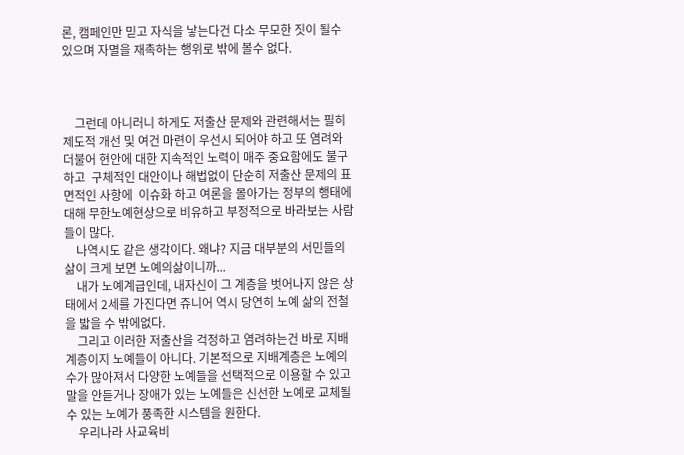론, 캠페인만 믿고 자식을 낳는다건 다소 무모한 짓이 될수 있으며 자멸을 재촉하는 행위로 밖에 볼수 없다.



    그런데 아니러니 하게도 저출산 문제와 관련해서는 필히 제도적 개선 및 여건 마련이 우선시 되어야 하고 또 염려와 더불어 현안에 대한 지속적인 노력이 매주 중요함에도 불구하고  구체적인 대안이나 해법없이 단순히 저출산 문제의 표면적인 사항에  이슈화 하고 여론을 몰아가는 정부의 행태에 대해 무한노예현상으로 비유하고 부정적으로 바라보는 사람들이 많다.
    나역시도 같은 생각이다. 왜냐? 지금 대부분의 서민들의 삶이 크게 보면 노예의삶이니까...
    내가 노예계급인데, 내자신이 그 계층을 벗어나지 않은 상태에서 2세를 가진다면 쥬니어 역시 당연히 노예 삶의 전철을 밟을 수 밖에없다.
    그리고 이러한 저출산을 걱정하고 염려하는건 바로 지배계층이지 노예들이 아니다. 기본적으로 지배계층은 노예의 수가 많아져서 다양한 노예들을 선택적으로 이용할 수 있고 말을 안듣거나 장애가 있는 노예들은 신선한 노예로 교체될수 있는 노예가 풍족한 시스템을 원한다.
    우리나라 사교육비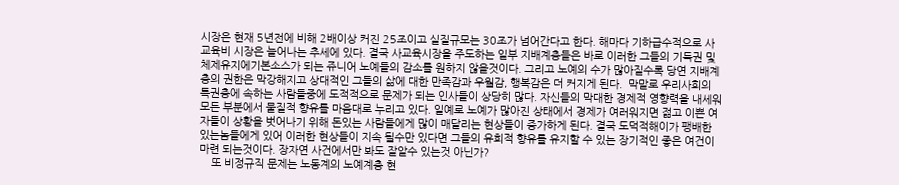시장은 현재 5년전에 비해 2배이상 커진 25조이고 실질규모는 30조가 넘어간다고 한다. 해마다 기하급수적으로 사교육비 시장은 늘어나는 추세에 있다. 결국 사교육시장을 주도하는 일부 지배계층들은 바로 이러한 그들의 기득권 및 체제유지에기본소스가 되는 쥬니어 노예들의 감소를 원하지 않을것이다. 그리고 노예의 수가 많아질수록 당연 지배계층의 권한은 막강해지고 상대적인 그들의 삶에 대한 만족감과 우월감, 행복감은 더 커지게 된다.  막말로 우리사회의 특권층에 속하는 사람들중에 도적적으로 문제가 되는 인사들이 상당히 많다. 자신들의 막대한 경제적 영향력을 내세워 모든 부분에서 물질적 향유를 마음대로 누리고 있다. 일예로 노예가 많아진 상태에서 경제가 여러워지면 젊고 이쁜 여자들이 상황을 벗어나기 위해 돈있는 사람들에게 많이 매달리는 현상들이 증가하게 된다. 결국 도덕적해이가 팽배한 있는놈들에게 있어 이러한 현상들이 지속 될수만 있다면 그들의 유희적 향유를 유지할 수 있는 장기적인 좋은 여건이 마련 되는것이다. 장자연 사건에서만 봐도 잘알수 있는것 아닌가?
    또 비정규직 문제는 노동계의 노예계층 현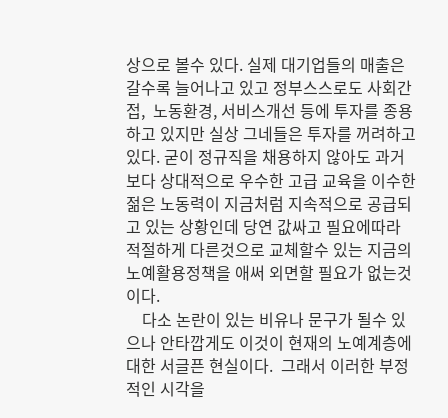상으로 볼수 있다. 실제 대기업들의 매출은 갈수록 늘어나고 있고 정부스스로도 사회간접,  노동환경, 서비스개선 등에 투자를 종용하고 있지만 실상 그네들은 투자를 꺼려하고 있다. 굳이 정규직을 채용하지 않아도 과거보다 상대적으로 우수한 고급 교육을 이수한 젊은 노동력이 지금처럼 지속적으로 공급되고 있는 상황인데 당연 값싸고 필요에따라 적절하게 다른것으로 교체할수 있는 지금의 노예활용정책을 애써 외면할 필요가 없는것이다.
    다소 논란이 있는 비유나 문구가 될수 있으나 안타깝게도 이것이 현재의 노예계층에 대한 서글픈 현실이다.  그래서 이러한 부정적인 시각을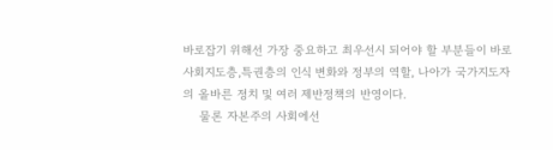바로잡기 위해선 가장 중요하고 최우선시 되어야 할 부분들이 바로 사회지도층,특권층의 인식 변화와 정부의 역할, 나아가 국가지도자의 올바른 정치 및 여러 제반정책의 반영이다.
    물론 자본주의 사회에선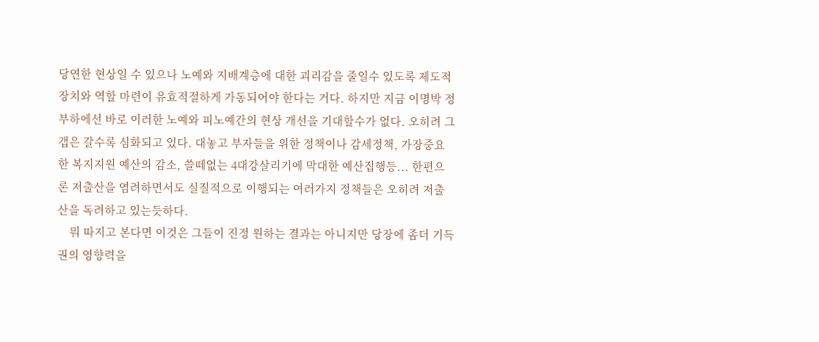당연한 현상일 수 있으나 노예와 지배계층에 대한 괴리감을 줄일수 있도록 제도적 장치와 역할 마련이 유효적절하게 가동되어야 한다는 거다. 하지만 지금 이명박 정부하에선 바로 이러한 노예와 피노예간의 현상 개선을 기대할수가 없다. 오히려 그 갭은 갈수록 심화되고 있다. 대놓고 부자들을 위한 정책이나 감세정책, 가장중요한 복지지원 예산의 감소, 쓸떼없는 4대강살리기에 막대한 예산집행등... 한편으론 저출산을 염려하면서도 실질적으로 이행되는 여러가지 정책들은 오히려 저출산을 독려하고 있는듯하다.
    뭐 따지고 본다면 이것은 그들이 진정 원하는 결과는 아니지만 당장에 좀더 기득권의 영향력을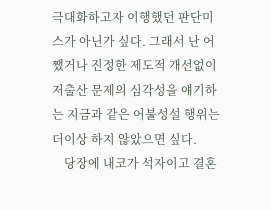극대화하고자 이행했던 판단미스가 아닌가 싶다. 그래서 난 어쨌거나 진정한 제도적 개선없이 저출산 문제의 심각성을 얘기하는 지금과 같은 어불성설 행위는 더이상 하지 않았으면 싶다.
    당장에 내코가 석자이고 결혼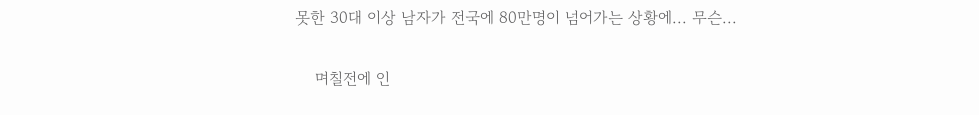못한 30대 이상 남자가 전국에 80만명이 넘어가는 상황에... 무슨...

    며칠전에 인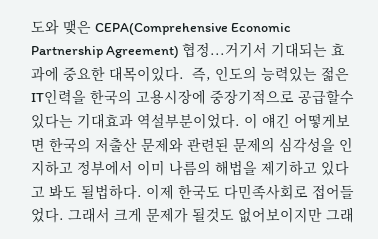도와 맺은 CEPA(Comprehensive Economic Partnership Agreement) 협정...거기서 기대되는 효과에 중요한 대목이있다.  즉, 인도의 능력있는 젊은 IT인력을 한국의 고용시장에 중장기적으로 공급할수 있다는 기대효과 역설부분이었다. 이 얘긴 어떻게보면 한국의 저출산 문제와 관련된 문제의 심각성을 인지하고 정부에서 이미 나름의 해법을 제기하고 있다고 봐도 될법하다. 이제 한국도 다민족사회로 접어들었다. 그래서 크게 문제가 될것도 없어보이지만 그래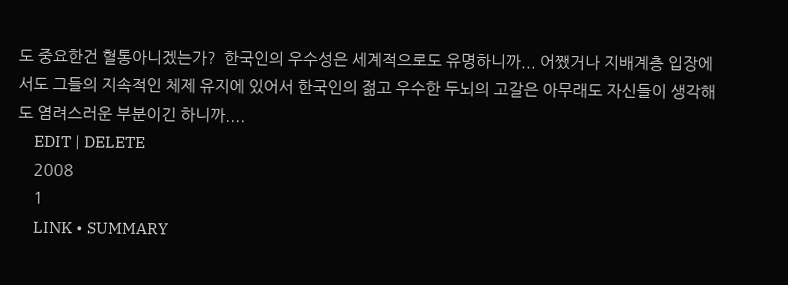도 중요한건 혈통아니겠는가?  한국인의 우수성은 세계적으로도 유명하니까... 어쨌거나 지배계층 입장에서도 그들의 지속적인 체제 유지에 있어서 한국인의 젊고 우수한 두뇌의 고갈은 아무래도 자신들이 생각해도 염려스러운 부분이긴 하니까....
    EDIT | DELETE
    2008
    1
    LINK • SUMMARY